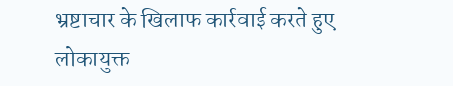भ्रष्टाचार के खिलाफ कार्रवाई करते हुए लोकायुक्त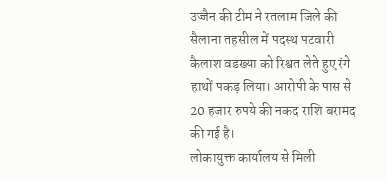उज्जैन की टीम ने रतलाम जिले की सैलाना तहसील में पदस्थ पटवारी कैलाश वडख्या को रिश्वत लेते हुए रंगे हाथों पकड़ लिया। आरोपी के पास से 20 हजार रुपये की नकद राशि बरामद की गई है।
लोकायुक्त कार्यालय से मिली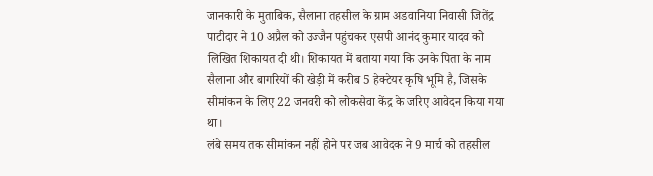जानकारी के मुताबिक, सैलाना तहसील के ग्राम अडवानिया निवासी जितेंद्र पाटीदार ने 10 अप्रैल को उज्जैन पहुंचकर एसपी आनंद कुमार यादव को लिखित शिकायत दी थी। शिकायत में बताया गया कि उनके पिता के नाम सैलाना और बागरियों की खेड़ी में करीब 5 हेक्टेयर कृषि भूमि है, जिसके सीमांकन के लिए 22 जनवरी को लोकसेवा केंद्र के जरिए आवेदन किया गया था।
लंबे समय तक सीमांकन नहीं होने पर जब आवेदक ने 9 मार्च को तहसील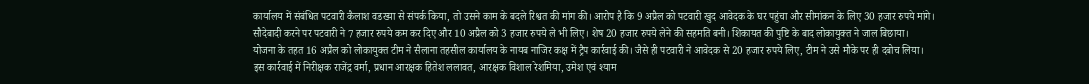कार्यालय में संबंधित पटवारी कैलाश वडख्या से संपर्क किया, तो उसने काम के बदले रिश्वत की मांग की। आरोप है कि 9 अप्रैल को पटवारी खुद आवेदक के घर पहुंचा और सीमांकन के लिए 30 हजार रुपये मांगे।
सौदेबादी करने पर पटवारी ने 7 हजार रुपये कम कर दिए और 10 अप्रैल को 3 हजार रुपये ले भी लिए। शेष 20 हजार रुपये लेने की सहमति बनी। शिकायत की पुष्टि के बाद लोकायुक्त ने जाल बिछाया।
योजना के तहत 16 अप्रैल को लोकायुक्त टीम ने सैलाना तहसील कार्यालय के नायब नाजिर कक्ष में ट्रैप कार्रवाई की। जैसे ही पटवारी ने आवेदक से 20 हजार रुपये लिए, टीम ने उसे मौके पर ही दबोच लिया।
इस कार्रवाई में निरीक्षक राजेंद्र वर्मा, प्रधान आरक्षक हितेश ललावत, आरक्षक विशाल रेशमिया, उमेश एवं श्याम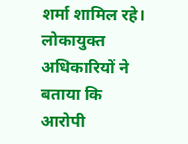शर्मा शामिल रहे। लोकायुक्त अधिकारियों ने बताया कि आरोपी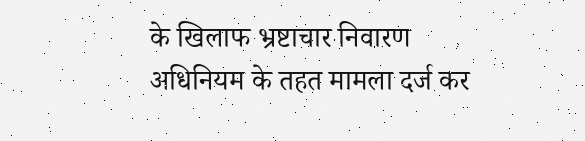के खिलाफ भ्रष्टाचार निवारण अधिनियम के तहत मामला दर्ज कर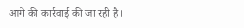आगे की कार्रवाई की जा रही है।